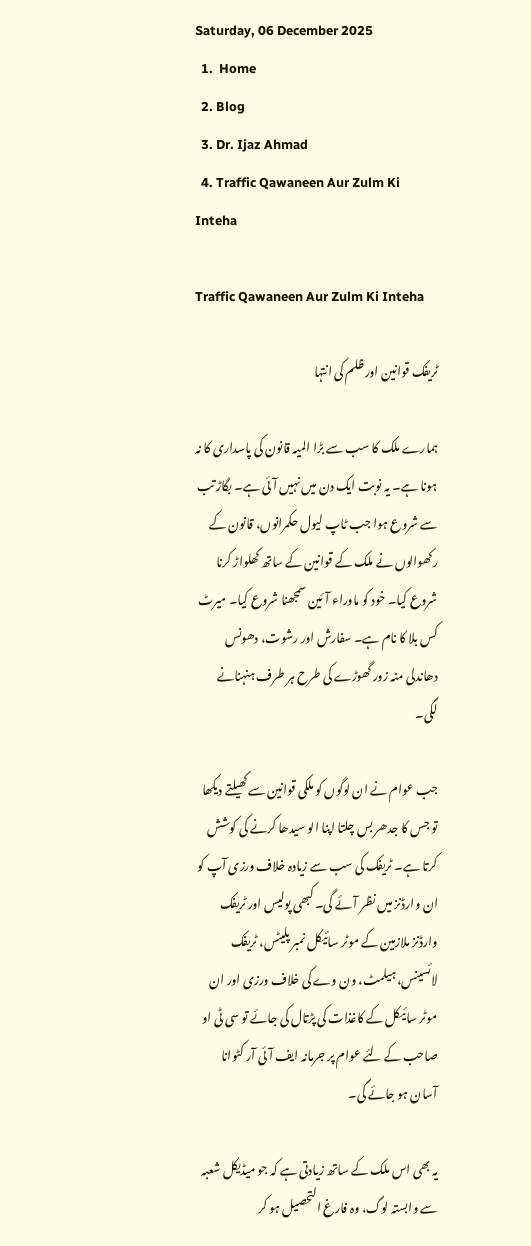Saturday, 06 December 2025
  1.  Home
  2. Blog
  3. Dr. Ijaz Ahmad
  4. Traffic Qawaneen Aur Zulm Ki Inteha

Traffic Qawaneen Aur Zulm Ki Inteha

ٹریفک قوانین اور ظلم کی انتہا

ہمارے ملک کا سب سے بڑا المیہ قانون کی پاسداری کا نہ ہونا ہے۔ یہ نوبت ایک دن میں نہیں آئی ہے۔ بگاڑ تب سے شروع ہوا جب ٹاپ لیول حکمرانوں، قانون کے رکھوالوں نے ملک کے قوانین کے ساتھ کھلواڑ کرنا شروع کیا۔ خود کو ماوراء آئین سمجھنا شروع کیا۔ میرٹ کس بلا کا نام ہے۔ سفارش اور رشوت، دھونس دھاندلی منہ زور گھوڑے کی طرح ہر طرف ہنہنانے لگی۔

جب عوام نے ان لوگوں کو ملکی قوانین سے کھیلتے دیکھا تو جس کا جدھر بس چلتا اپنا الو سیدھا کرنے کی کوشش کرتا ہے۔ ٹریفک کی سب سے زیادہ خلاف ورزی آپ کو ان وارڈنز میں نظر آئے گی۔ کبھی پولیس اور ٹریفک وارڈنز ملازمین کے موٹر سائیکل نمبر پلیٹس، ٹریفک لائسینس، ہیلمٹ، ون وے کی خلاف ورزی اور ان موٹر سائیکل کے کاغذات کی پڑتال کی جائے تو سی ٹی او صاحب کے لئے عوام پر جرمانہ ایف آئی آر کٹوانا آسان ہو جائے گی۔

یہ بھی اس ملک کے ساتھ زیادتی ہے کہ جو میڈیکل شعبہ سے وابستہ لوگ، وہ فارغ التحصیل ہو کر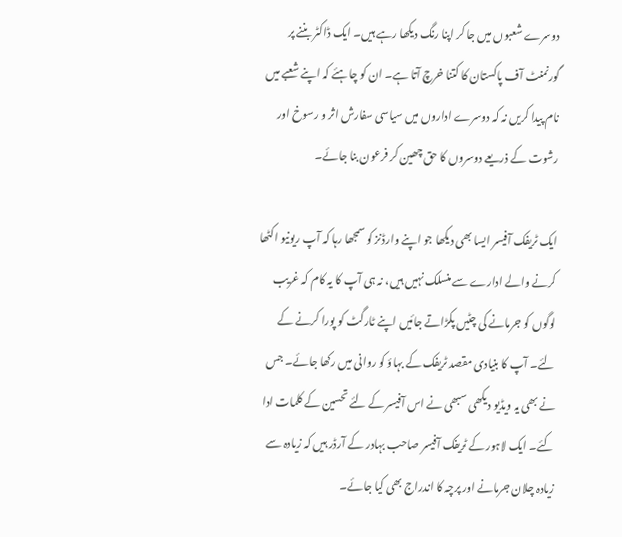دوسرے شعبوں میں جا کر اپنا رنگ دیکھا رہے ہیں۔ ایک ڈاکٹر بننے پر گورنمنٹ آف پاکستان کا کتنا خرچ آتا ہے۔ ان کو چاہئے کہ اپنے شعبے میں نام پیدا کریں نہ کہ دوسرے اداروں میں سیاسی سفارش اثر و رسوخ اور رشوت کے ذریعے دوسروں کا حق چھین کر فرعون بنا جائے۔

ایک ٹریفک آفیسر ایسا بھی دیکھا جو اپنے وارڈنز کو سمجھا رہا کہ آپ ریونیو اکٹھا کرنے والے ادارے سے منسلک نہیں ہیں، نہ ہی آپ کا یہ کام کہ غریب لوگوں کو جرمانے کی چٹیں پکڑاتے جائیں اپنے ٹارگٹ کو پورا کرنے کے لئے۔ آپ کا بنیادی مقصد ٹریفک کے بہاؤ کو روانی میں رکھا جائے۔ جس نے بھی یہ ویڈیو دیکھی سبھی نے اس آفیسر کے لئے تحسین کے کلمات ادا کئے۔ ایک لاہور کے ٹریفک آفیسر صاحب بہادر کے آرڈر ہیں کہ زیادہ سے زیادہ چلان جرمانے اور پرچہ کا اندراج بھی کیا جائے۔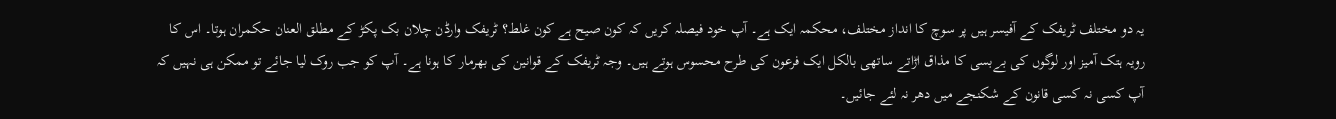یہ دو مختلف ٹریفک کے آفیسر ہیں پر سوچ کا انداز مختلف، محکمہ ایک ہے۔ آپ خود فیصلہ کریں کہ کون صیح ہے کون غلط؟ ٹریفک وارڈن چلان بک پکڑ کے مطلق العنان حکمران ہوتا۔ اس کا رویہ ہتک آمیز اور لوگوں کی بےبسی کا مذاق اڑاتے ساتھی بالکل ایک فرعون کی طرح محسوس ہوتے ہیں۔ وجہ ٹریفک کے قوانین کی بھرمار کا ہونا ہے۔ آپ کو جب روک لیا جائے تو ممکن ہی نہیں کہ آپ کسی نہ کسی قانون کے شکنجے میں دھر نہ لئے جائیں۔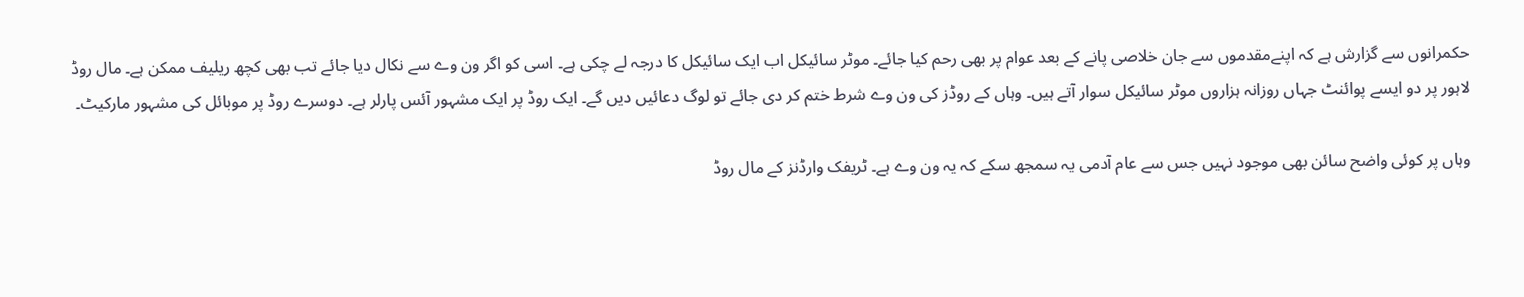حکمرانوں سے گزارش ہے کہ اپنےمقدموں سے جان خلاصی پانے کے بعد عوام پر بھی رحم کیا جائے۔ موٹر سائیکل اب ایک سائیکل کا درجہ لے چکی ہے۔ اسی کو اگر ون وے سے نکال دیا جائے تب بھی کچھ ریلیف ممکن ہے۔ مال روڈ لاہور پر دو ایسے پوائنٹ جہاں روزانہ ہزاروں موٹر سائیکل سوار آتے ہیں۔ وہاں کے روڈز کی ون وے شرط ختم کر دی جائے تو لوگ دعائیں دیں گے۔ ایک روڈ پر ایک مشہور آئس پارلر ہے۔ دوسرے روڈ پر موبائل کی مشہور مارکیٹ۔

وہاں پر کوئی واضح سائن بھی موجود نہیں جس سے عام آدمی یہ سمجھ سکے کہ یہ ون وے ہے۔ ٹریفک وارڈنز کے مال روڈ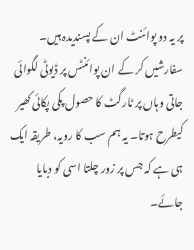پر یہ دو پوائنٹ ان کے پسندیدہ ہیں۔ سفارشیں کر کے ان پوائنٹس پر ڈیوٹی لگوائی جاتی وہاں پر ٹارگٹ کا حصول پکی پکائی کھیر کیطرح ہوتا۔ یہ ہم سب کا رویہ، طریقہ ایک ہی ہے کہ جس پر زور چلتا اسی کو دبایا جائے۔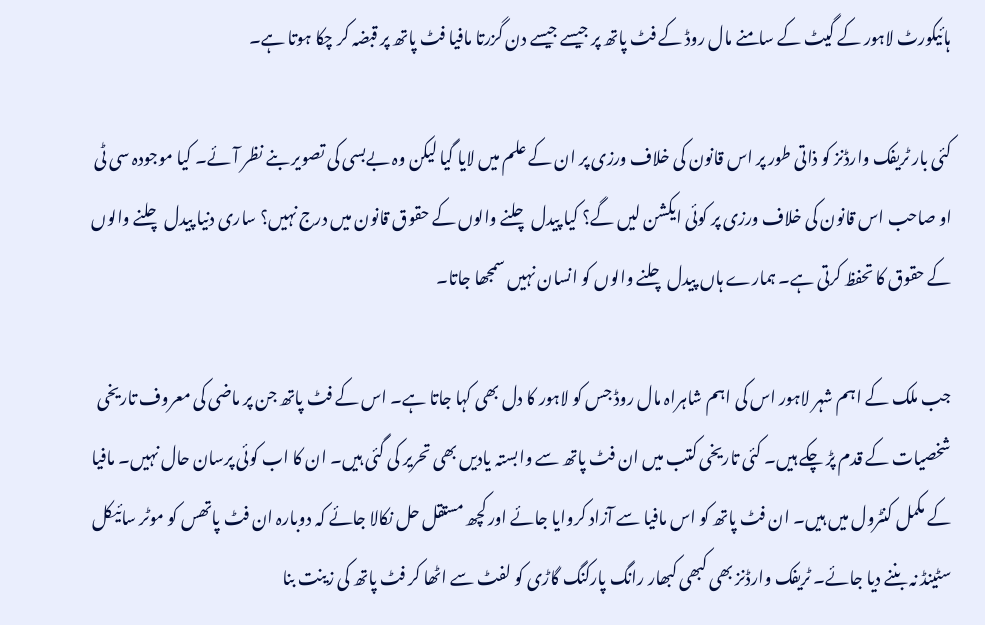ہائیکورٹ لاہور کے گیٹ کے سامنے مال روڈ کے فٹ پاتھ پر جیسے جیسے دن گزرتا مافیا فٹ پاتھ پر قبضہ کر چکا ہوتا ہے۔

کئی بار ٹریفک وارڈنز کو ذاتی طور پر اس قانون کی خلاف ورزی پر ان کے علم میں لایا گیا لیکن وہ بےبسی کی تصویر بنے نظر آئے۔ کیا موجودہ سی ٹی او صاحب اس قانون کی خلاف ورزی پر کوئی ایکشن لیں گے؟ کیا پیدل چلنے والوں کے حقوق قانون میں درج نہیں؟ ساری دنیا پیدل چلنے والوں کے حقوق کا تحفظ کرتی ہے۔ ہمارے ہاں پیدل چلنے والوں کو انسان نہیں سمجھا جاتا۔

جب ملک کے اہم شہر لاہور اس کی اہم شاہراہ مال روڈ جس کو لاہور کا دل بھی کہا جاتا ہے۔ اس کے فٹ پاتھ جن پر ماضی کی معروف تاریخی شخصیات کے قدم پڑ چکے ہیں۔ کئی تاریخی کتب میں ان فٹ پاتھ سے وابستہ یادیں بھی تحریر کی گئی ہیں۔ ان کا اب کوئی پرسان حال نہیں۔ مافیا کے مکمل کنٹرول میں ہیں۔ ان فٹ پاتھ کو اس مافیا سے آزاد کروایا جائے اور کچھ مستقل حل نکالا جائے کہ دوبارہ ان فٹ پاتھس کو موٹر سائیکل سٹینڈ نہ بننے دیا جائے۔ ٹریفک وارڈنز بھی کبھی کبھار رانگ پارکنگ گاڑی کو لفٹ سے اٹھا کر فٹ پاتھ کی زینت بنا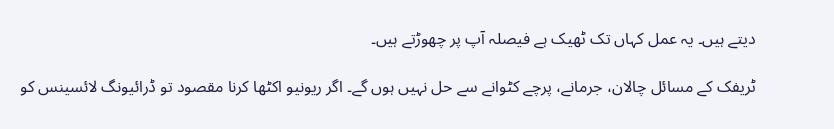دیتے ہیں۔ یہ عمل کہاں تک ٹھیک ہے فیصلہ آپ پر چھوڑتے ہیں۔

ٹریفک کے مسائل چالان، جرمانے، پرچے کٹوانے سے حل نہیں ہوں گے۔ اگر ریونیو اکٹھا کرنا مقصود تو ڈرائیونگ لائسینس کو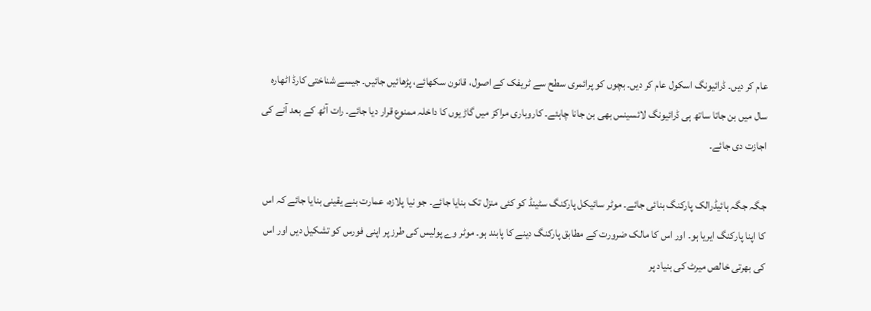عام کر دیں۔ ڈرائیونگ اسکول عام کر دیں۔ بچوں کو پرائمری سطح سے ٹریفک کے اصول، قانون سکھائے، پڑھائیں جائیں۔ جیسے شناختی کارڈ اٹھارہ سال میں بن جاتا ساتھ ہی ڈرائیونگ لائسینس بھی بن جانا چاہئے۔ کاروباری مراکز میں گاڑیوں کا داخلہ ممنوع قرار دیا جائے۔ رات آٹھ کے بعد آنے کی اجازت دی جائے۔

جگہ جگہ ہائیڈرالک پارکنگ بنائی جائے۔ موٹر سائیکل پارکنگ سٹینڈ کو کئی منزل تک بنایا جائے۔ جو نیا پلازہ، عمارت بنے یقینی بنایا جائے کہ اس کا اپنا پارکنگ ایریا ہو۔ اور اس کا مالک ضرورت کے مطابق پارکنگ دینے کا پابند ہو۔ موٹر وے پولیس کی طرز پر اپنی فورس کو تشکیل دیں اور اس کی بھرتی خالص میرٹ کی بنیاد پر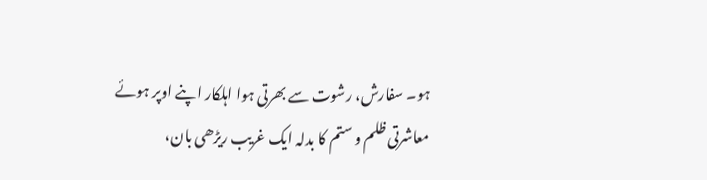ہو۔ سفارش، رشوت سے بھرتی ہوا اہلکار اپنے اوپر ہوئے معاشرتی ظلم و ستم کا بدلہ ایک غریب ریڑھی بان،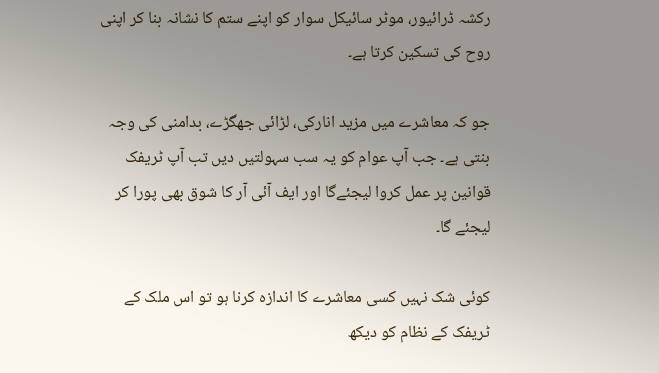رکشہ ڈرائیور، موٹر سائیکل سوار کو اپنے ستم کا نشانہ بنا کر اپنی روح کی تسکین کرتا ہے۔

جو کہ معاشرے میں مزید انارکی، لڑائی جھگڑے، بدامنی کی وجہ بنتی ہے۔ جب آپ عوام کو یہ سب سہولتیں دیں تب آپ ٹریفک قوانین پر عمل کروا لیجئےگا اور ایف آئی آر کا شوق بھی پورا کر لیجئے گا۔

کوئی شک نہیں کسی معاشرے کا اندازہ کرنا ہو تو اس ملک کے ٹریفک کے نظام کو دیکھ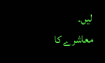لیں۔ معاشرے کا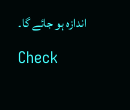اندازہ ہو جائے گا۔

Check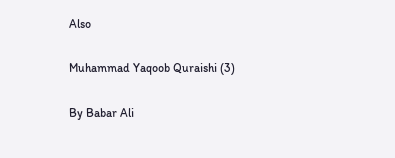Also

Muhammad Yaqoob Quraishi (3)

By Babar Ali